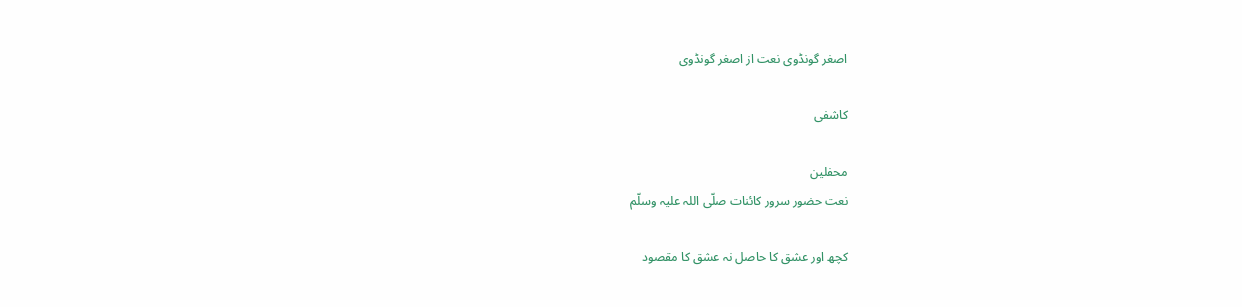اصغر گونڈوی نعت از اصغر گونڈوی

کاشفی

محفلین
نعت حضور سرور کائنات صلّی اللہ علیہ وسلّم

کچھ اور عشق کا حاصل نہ عشق کا مقصود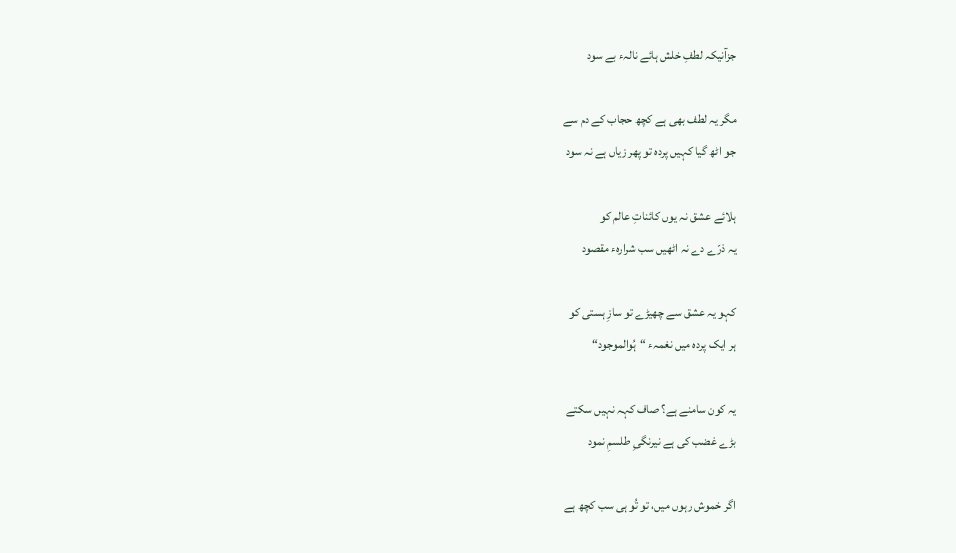جزآنیکہ لطفِ خلش ہائے نالہء بے سود

مگر یہ لطف بھی ہے کچھ حجاب کے دم سے
جو اٹھ گیا کہیں پردہ تو پھر زیاں ہے نہ سود

ہلائے عشق نہ یوں کائناتِ عالم کو
یہ ذرّے دے نہ اٹھیں سب شرارہء مقصود

کہو یہ عشق سے چھیڑے تو سازِ ہستی کو
ہر ایک پردہ میں نغمہء “ہُوالموجود“

یہ کون سامنے ہے؟ صاف کہہ نہیں سکتے
بڑے غضب کی ہے نیرنگیِ طلسمِ نمود

اگر خموش رہوں میں، تو تُو ہی سب کچھ ہے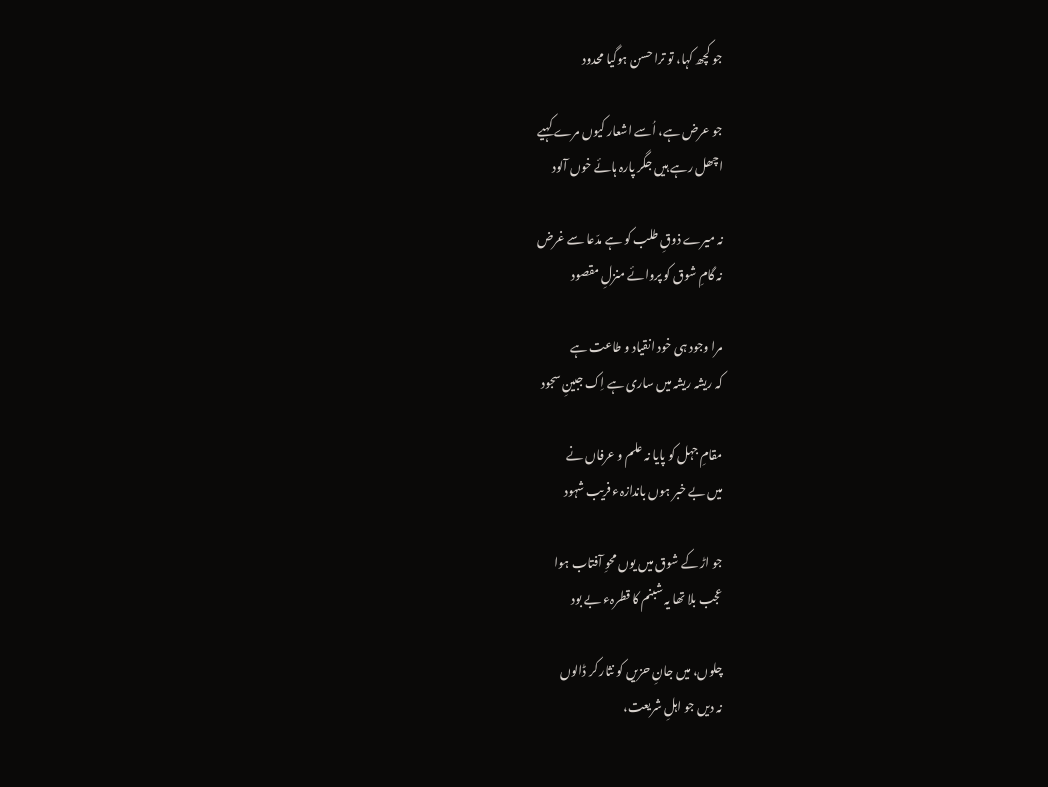جو کچھ کہا، تو ترا حسن ہوگیا محدود

جو عرض ہے، اُسے اشعار کیوں مرے کہیے
اچھل رہے ہیں جگر پارہ ہائے خوں آلود

نہ میرے ذوقِ طلب کو ہے مدّعا سے غرض
نہ گامِ شوق کو پروائے منزلِ مقصود

مرا وجود ہی خود انقیاد و طاعت ہے
کہ ریشہ ریشہ میں ساری ہے اِک جبینِ سجود

مقامِ جہل کو پایا نہ علم و عرفاں نے
میں بے خبر ہوں باندازہء فریب شہود

جو اڑ کے شوق میں یوں محوِ آفتاب ہوا
عجب بلا تھا یہ شبنم کا قطرہء بے بود

چلوں، میں جانِ حزیں کو نثار کر ڈالوں
نہ دیں جو اہلِ شریعت،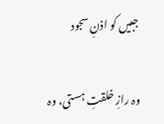جبیں کو اذنِ سجود

وہ رازِ خلقتِ ہستی، وہ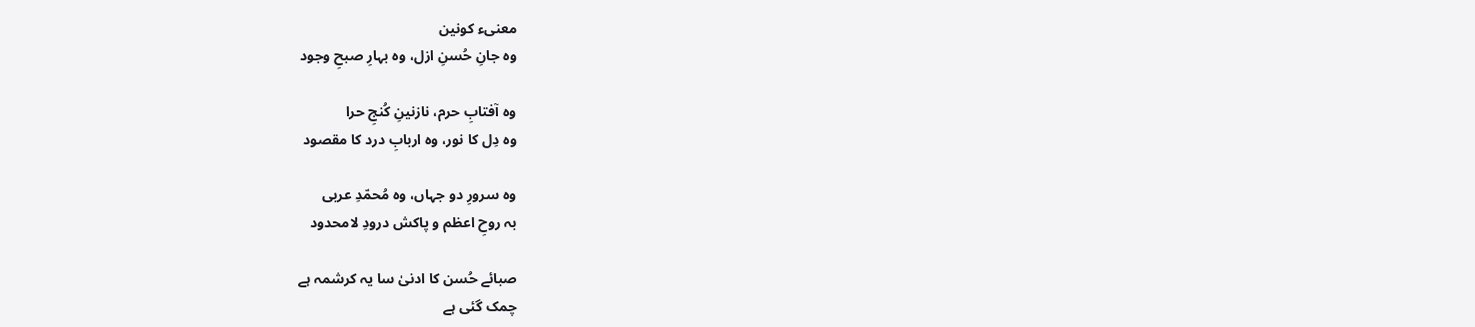معنیء کونین
وہ جانِ حُسنِ ازل، وہ بہارِ صبحِ وجود

وہ آفتابِ حرم، نازنینِ کُنجِ حرا
وہ دِل کا نور، وہ اربابِ درد کا مقصود

وہ سرورِ دو جہاں، وہ مُحمّدِ عربی
بہ روحِ اعظم و پاکش درودِ لامحدود

صبائے حُسن کا ادنیٰ سا یہ کرشمہ ہے
چمک گئی ہے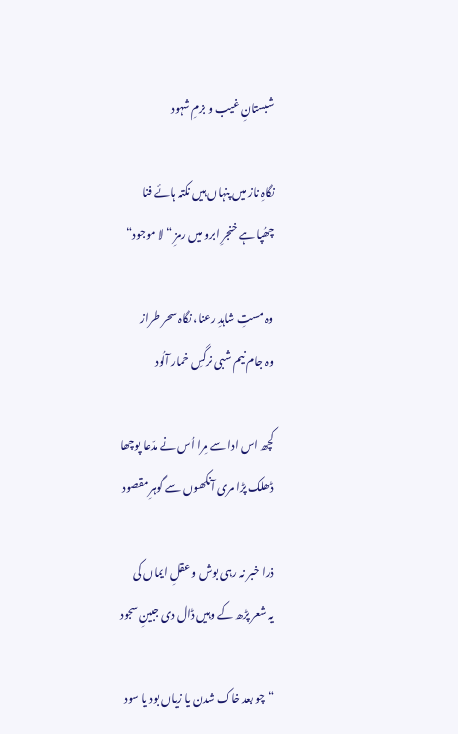شبستانِ غیب و بزمِ شہود

نگاہِ ناز میں پنہاں ہیں نکتہ ہائے فنا
چھُپا ہے خنجرِ ابرو میں رمزِ “لا موجود“

وہ مستِ شاہدِ رعنا، نگاہ سحر طراز
وہ جام نیم شبی نرگسِ خمار آلُود

کچھ اس ادا سے مِرا اُس نے مدّعا پوچھا
ڈھلک پڑا مری آنکھوں سے گوہرِ مقصود

ذرا خبر نہ رہی بوش و عقلِ ایماں کی
یہ شعر پڑھ کے وہیں ڈال دی جبینِ سجود

“چو بعد خاک شدن یا زیاں بود یا سود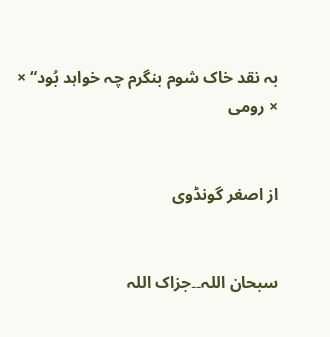بہ نقد خاک شوم بنگرم چہ خواہد بُود“ ×
× رومی


از اصغر گونڈوی


سبحان اللہ۔۔جزاک اللہ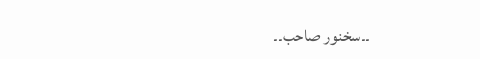۔۔سخنور صاحب۔۔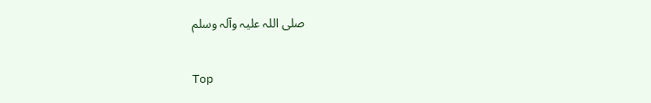صلی اللہ علیہ وآلہ وسلم

Top